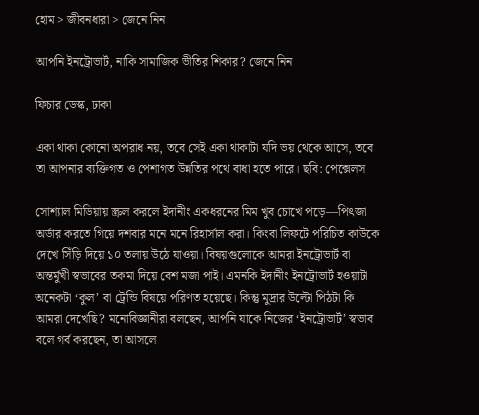হোম > জীবনধারা > জেনে নিন

আপনি ইনট্রোভার্ট, নাকি সামাজিক ভীতির শিকার? জেনে নিন

ফিচার ডেস্ক, ঢাকা

একা থাকা কোনো অপরাধ নয়, তবে সেই একা থাকাটা যদি ভয় থেকে আসে, তবে তা আপনার ব্যক্তিগত ও পেশাগত উন্নতির পথে বাধা হতে পারে। ছবি: পেক্সেলস

সোশ্যাল মিডিয়ায় স্ক্রল করলে ইদানীং একধরনের মিম খুব চোখে পড়ে—পিৎজা অর্ডার করতে গিয়ে দশবার মনে মনে রিহার্সাল করা। কিংবা লিফটে পরিচিত কাউকে দেখে সিঁড়ি দিয়ে ১০ তলায় উঠে যাওয়া। বিষয়গুলোকে আমরা ইনট্রোভার্ট বা অন্তর্মুখী স্বভাবের তকমা দিয়ে বেশ মজা পাই। এমনকি ইদানীং ইনট্রোভার্ট হওয়াটা অনেকটা ‘কুল’ বা ট্রেন্ডি বিষয়ে পরিণত হয়েছে। কিন্তু মুদ্রার উল্টো পিঠটা কি আমরা দেখেছি? মনোবিজ্ঞানীরা বলছেন, আপনি যাকে নিজের ‘ইনট্রোভার্ট’ স্বভাব বলে গর্ব করছেন, তা আসলে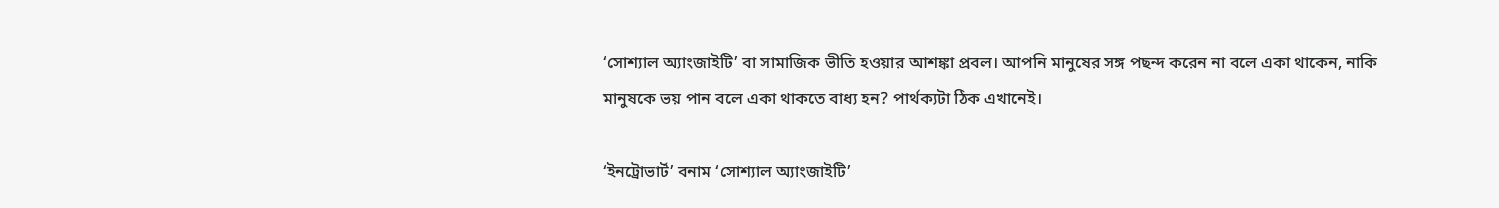‘সোশ্যাল অ্যাংজাইটি’ বা সামাজিক ভীতি হওয়ার আশঙ্কা প্রবল। আপনি মানুষের সঙ্গ পছন্দ করেন না বলে একা থাকেন, নাকি মানুষকে ভয় পান বলে একা থাকতে বাধ্য হন? পার্থক্যটা ঠিক এখানেই।

‘ইনট্রোভার্ট’ বনাম ‘সোশ্যাল অ্যাংজাইটি’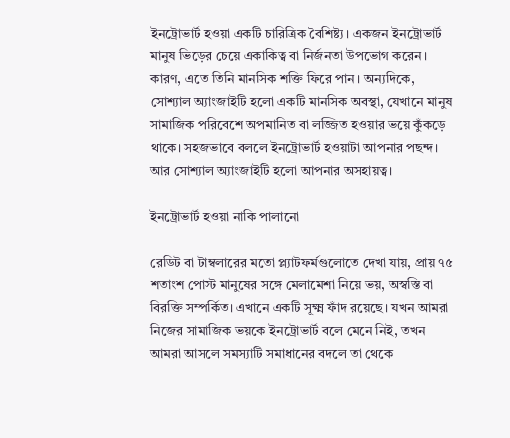ইনট্রোভার্ট হওয়া একটি চারিত্রিক বৈশিষ্ট্য। একজন ইনট্রোভার্ট মানুষ ভিড়ের চেয়ে একাকিত্ব বা নির্জনতা উপভোগ করেন। কারণ, এতে তিনি মানসিক শক্তি ফিরে পান। অন্যদিকে, সোশ্যাল অ্যাংজাইটি হলো একটি মানসিক অবস্থা, যেখানে মানুষ সামাজিক পরিবেশে অপমানিত বা লজ্জিত হওয়ার ভয়ে কুঁকড়ে থাকে। সহজভাবে বললে ইনট্রোভার্ট হওয়াটা আপনার পছন্দ। আর সোশ্যাল অ্যাংজাইটি হলো আপনার অসহায়ত্ব।

ইনট্রোভার্ট হওয়া নাকি পালানো

রেডিট বা টাম্বলারের মতো প্ল্যাটফর্মগুলোতে দেখা যায়, প্রায় ৭৫ শতাংশ পোস্ট মানুষের সঙ্গে মেলামেশা নিয়ে ভয়, অস্বস্তি বা বিরক্তি সম্পর্কিত। এখানে একটি সূক্ষ্ম ফাঁদ রয়েছে। যখন আমরা নিজের সামাজিক ভয়কে ইনট্রোভার্ট বলে মেনে নিই, তখন আমরা আসলে সমস্যাটি সমাধানের বদলে তা থেকে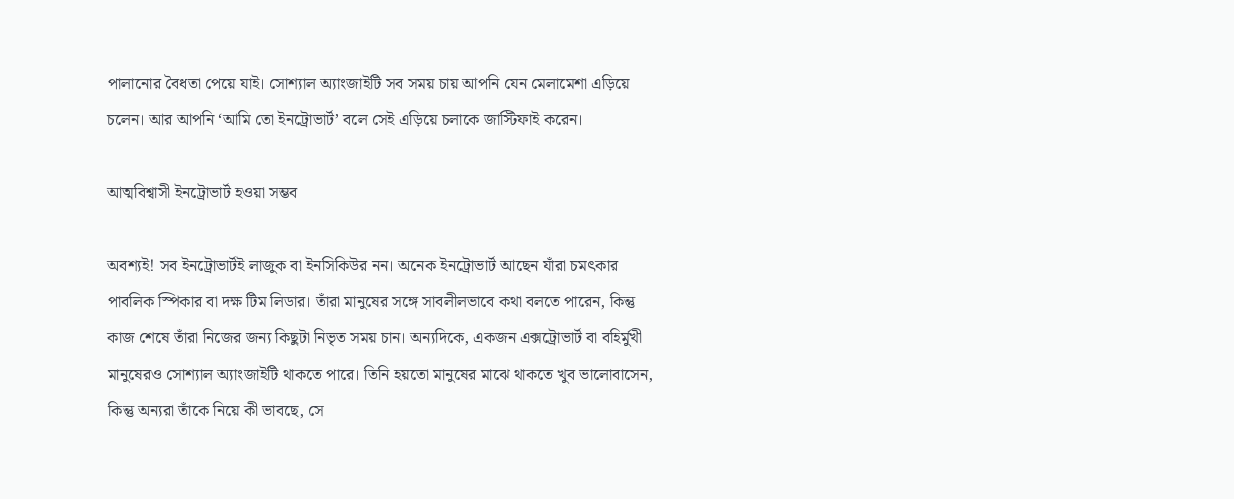পালানোর বৈধতা পেয়ে যাই। সোশ্যাল অ্যাংজাইটি সব সময় চায় আপনি যেন মেলামেশা এড়িয়ে চলেন। আর আপনি ‘আমি তো ইনট্রোভার্ট’ বলে সেই এড়িয়ে চলাকে জাস্টিফাই করেন।

আত্মবিশ্বাসী ইনট্রোভার্ট হওয়া সম্ভব

অবশ্যই! সব ইনট্রোভার্টই লাজুক বা ইনসিকিউর নন। অনেক ইনট্রোভার্ট আছেন যাঁরা চমৎকার পাবলিক স্পিকার বা দক্ষ টিম লিডার। তাঁরা মানুষের সঙ্গে সাবলীলভাবে কথা বলতে পারেন, কিন্তু কাজ শেষে তাঁরা নিজের জন্য কিছুটা নিভৃত সময় চান। অন্যদিকে, একজন এক্সট্রোভার্ট বা বহির্মুখী মানুষেরও সোশ্যাল অ্যাংজাইটি থাকতে পারে। তিনি হয়তো মানুষের মাঝে থাকতে খুব ভালোবাসেন, কিন্তু অন্যরা তাঁকে নিয়ে কী ভাবছে, সে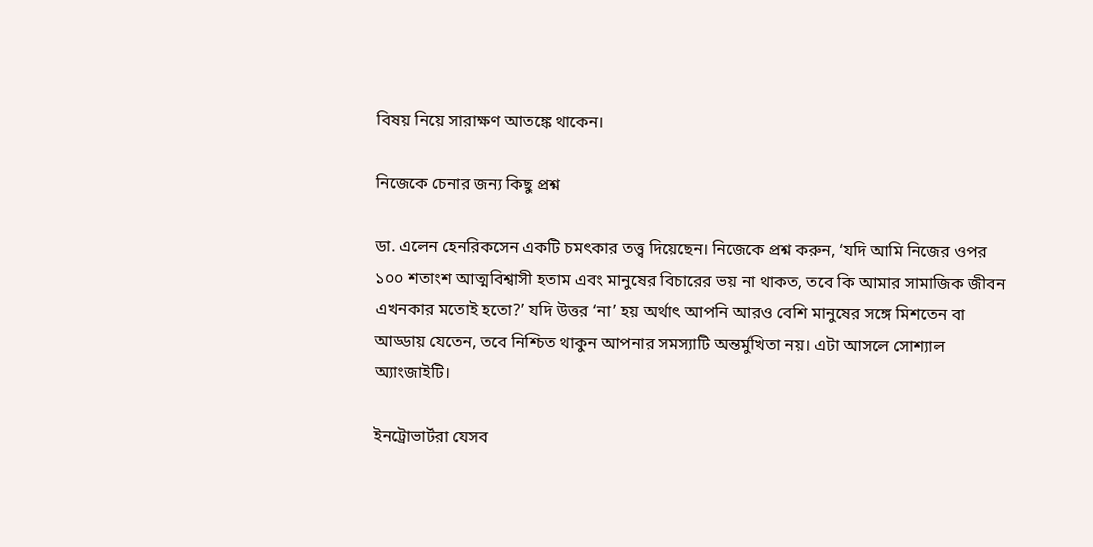বিষয় নিয়ে সারাক্ষণ আতঙ্কে থাকেন।

নিজেকে চেনার জন্য কিছু প্রশ্ন

ডা. এলেন হেনরিকসেন একটি চমৎকার তত্ত্ব দিয়েছেন। নিজেকে প্রশ্ন করুন, ‘যদি আমি নিজের ওপর ১০০ শতাংশ আত্মবিশ্বাসী হতাম এবং মানুষের বিচারের ভয় না থাকত, তবে কি আমার সামাজিক জীবন এখনকার মতোই হতো?’ যদি উত্তর ‘না’ হয় অর্থাৎ আপনি আরও বেশি মানুষের সঙ্গে মিশতেন বা আড্ডায় যেতেন, তবে নিশ্চিত থাকুন আপনার সমস্যাটি অন্তর্মুখিতা নয়। এটা আসলে সোশ্যাল অ্যাংজাইটি।

ইনট্রোভার্টরা যেসব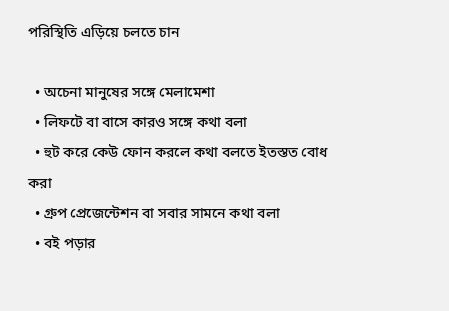পরিস্থিতি এড়িয়ে চলতে চান

  • অচেনা মানুষের সঙ্গে মেলামেশা
  • লিফটে বা বাসে কারও সঙ্গে কথা বলা
  • হুট করে কেউ ফোন করলে কথা বলতে ইতস্তত বোধ করা
  • গ্রুপ প্রেজেন্টেশন বা সবার সামনে কথা বলা
  • বই পড়ার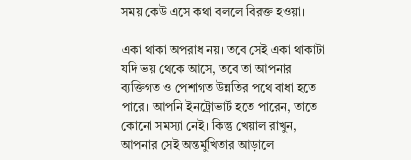সময় কেউ এসে কথা বললে বিরক্ত হওয়া।

একা থাকা অপরাধ নয়। তবে সেই একা থাকাটা যদি ভয় থেকে আসে, তবে তা আপনার ব্যক্তিগত ও পেশাগত উন্নতির পথে বাধা হতে পারে। আপনি ইনট্রোভার্ট হতে পারেন, তাতে কোনো সমস্যা নেই। কিন্তু খেয়াল রাখুন, আপনার সেই অন্তর্মুখিতার আড়ালে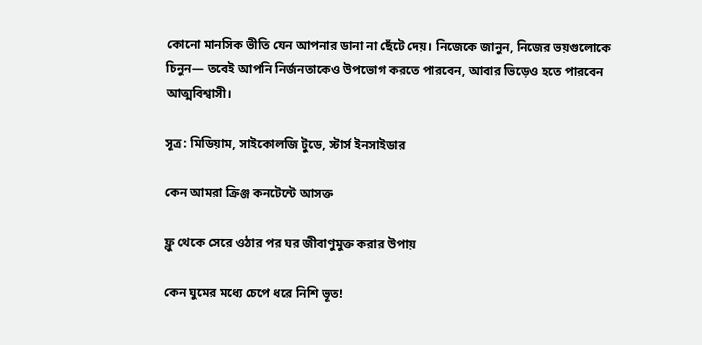কোনো মানসিক ভীতি যেন আপনার ডানা না ছেঁটে দেয়। নিজেকে জানুন, নিজের ভয়গুলোকে চিনুন— তবেই আপনি নির্জনতাকেও উপভোগ করতে পারবেন, আবার ভিড়েও হতে পারবেন আত্মবিশ্বাসী।

সূত্র: মিডিয়াম, সাইকোলজি টুডে, স্টার্স ইনসাইডার

কেন আমরা ক্রিঞ্জ কনটেন্টে আসক্ত

ফ্লু থেকে সেরে ওঠার পর ঘর জীবাণুমুক্ত করার উপায়

কেন ঘুমের মধ্যে চেপে ধরে নিশি ভূত!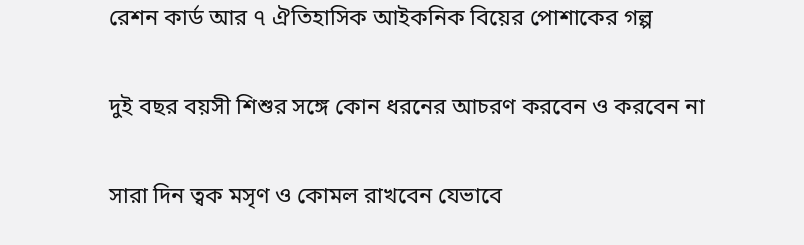রেশন কার্ড আর ৭ ঐতিহাসিক আইকনিক বিয়ের পোশাকের গল্প

দুই বছর বয়সী শিশুর সঙ্গে কোন ধরনের আচরণ করবেন ও করবেন না

সারা দিন ত্বক মসৃণ ও কোমল রাখবেন যেভাবে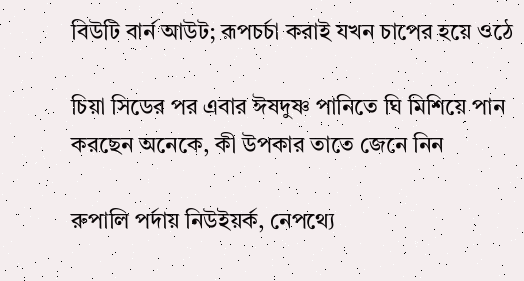বিউটি বার্ন আউট; রূপচর্চা করাই যখন চাপের হয়ে ওঠে

চিয়া সিডের পর এবার ঈষদুষ্ণ পানিতে ঘি মিশিয়ে পান করছেন অনেকে, কী উপকার তাতে জেনে নিন

রুপালি পর্দায় নিউইয়র্ক, নেপথ্যে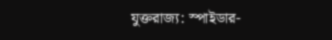যুক্তরাজ্য: স্পাইডার-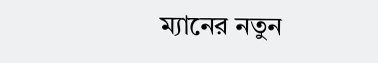ম্যানের নতুন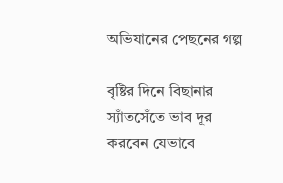অভিযানের পেছনের গল্প

বৃষ্টির দিনে বিছানার স্যাঁতসেঁতে ভাব দূর করবেন যেভাবে